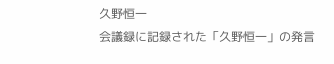久野恒一
会議録に記録された「久野恒一」の発言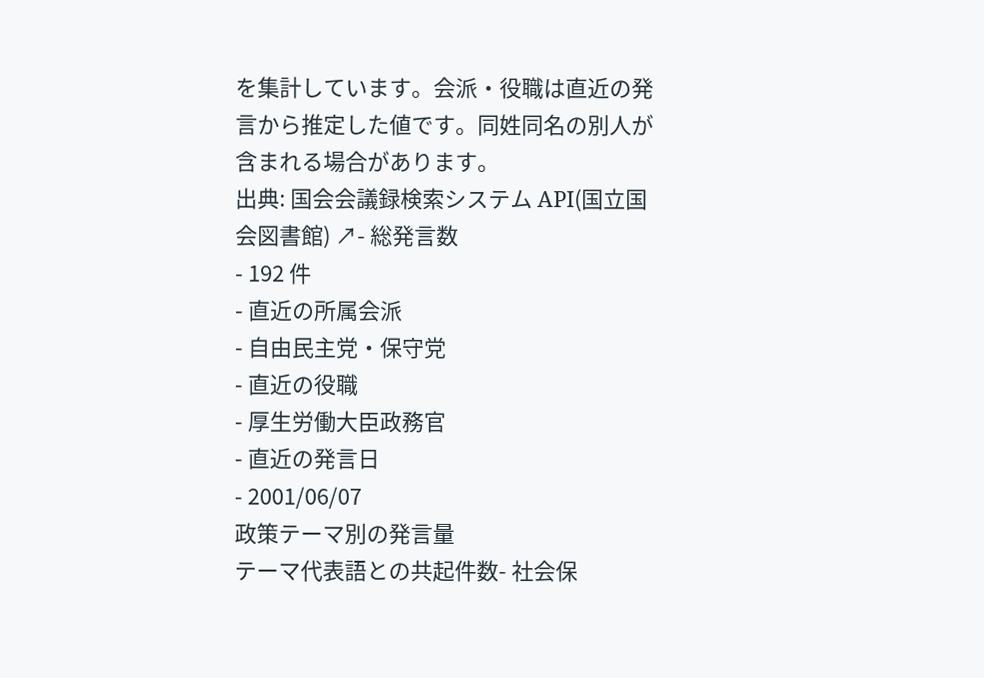を集計しています。会派・役職は直近の発言から推定した値です。同姓同名の別人が含まれる場合があります。
出典: 国会会議録検索システム API(国立国会図書館) ↗- 総発言数
- 192 件
- 直近の所属会派
- 自由民主党・保守党
- 直近の役職
- 厚生労働大臣政務官
- 直近の発言日
- 2001/06/07
政策テーマ別の発言量
テーマ代表語との共起件数- 社会保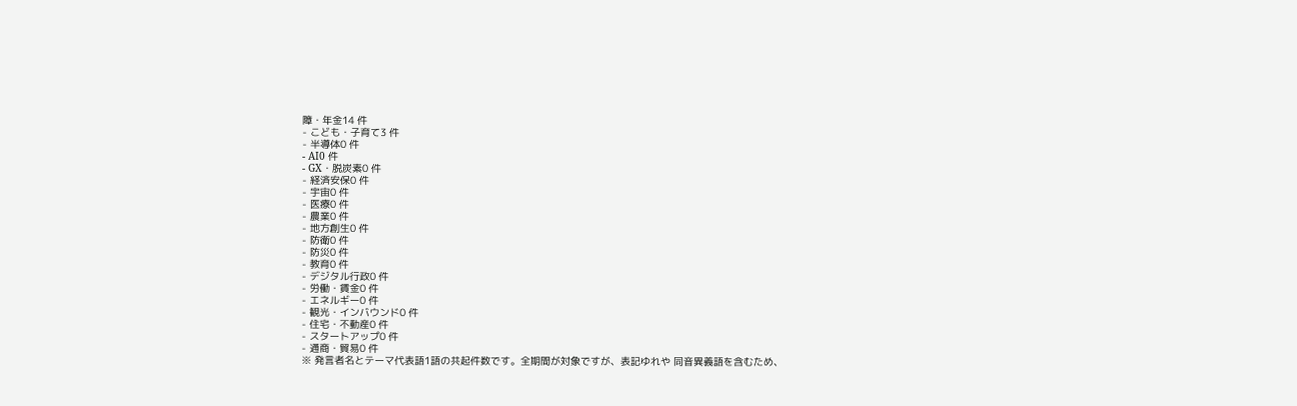障・年金14 件
- こども・子育て3 件
- 半導体0 件
- AI0 件
- GX・脱炭素0 件
- 経済安保0 件
- 宇宙0 件
- 医療0 件
- 農業0 件
- 地方創生0 件
- 防衛0 件
- 防災0 件
- 教育0 件
- デジタル行政0 件
- 労働・賃金0 件
- エネルギー0 件
- 観光・インバウンド0 件
- 住宅・不動産0 件
- スタートアップ0 件
- 通商・貿易0 件
※ 発言者名とテーマ代表語1語の共起件数です。全期間が対象ですが、表記ゆれや 同音異義語を含むため、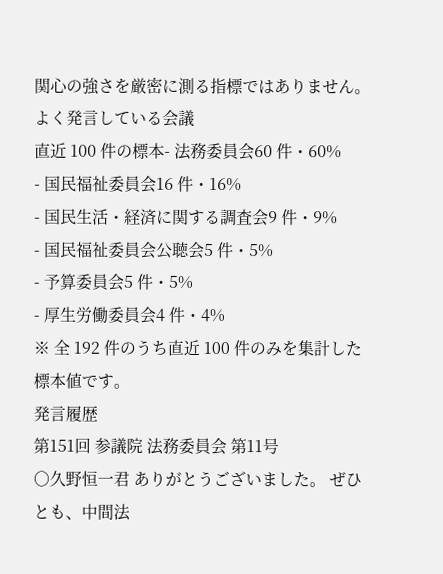関心の強さを厳密に測る指標ではありません。
よく発言している会議
直近 100 件の標本- 法務委員会60 件・60%
- 国民福祉委員会16 件・16%
- 国民生活・経済に関する調査会9 件・9%
- 国民福祉委員会公聴会5 件・5%
- 予算委員会5 件・5%
- 厚生労働委員会4 件・4%
※ 全 192 件のうち直近 100 件のみを集計した標本値です。
発言履歴
第151回 参議院 法務委員会 第11号
○久野恒一君 ありがとうございました。 ぜひとも、中間法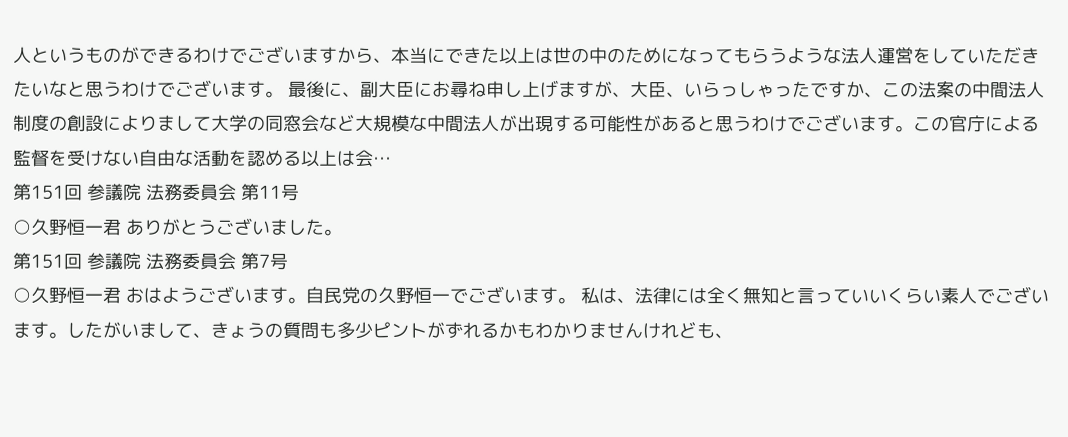人というものができるわけでございますから、本当にできた以上は世の中のためになってもらうような法人運営をしていただきたいなと思うわけでございます。 最後に、副大臣にお尋ね申し上げますが、大臣、いらっしゃったですか、この法案の中間法人制度の創設によりまして大学の同窓会など大規模な中間法人が出現する可能性があると思うわけでございます。この官庁による監督を受けない自由な活動を認める以上は会…
第151回 参議院 法務委員会 第11号
○久野恒一君 ありがとうございました。
第151回 参議院 法務委員会 第7号
○久野恒一君 おはようございます。自民党の久野恒一でございます。 私は、法律には全く無知と言っていいくらい素人でございます。したがいまして、きょうの質問も多少ピントがずれるかもわかりませんけれども、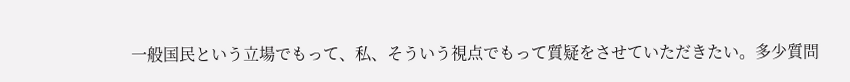一般国民という立場でもって、私、そういう視点でもって質疑をさせていただきたい。多少質問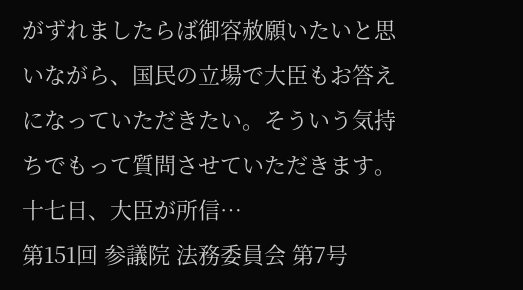がずれましたらば御容赦願いたいと思いながら、国民の立場で大臣もお答えになっていただきたい。そういう気持ちでもって質問させていただきます。 十七日、大臣が所信…
第151回 参議院 法務委員会 第7号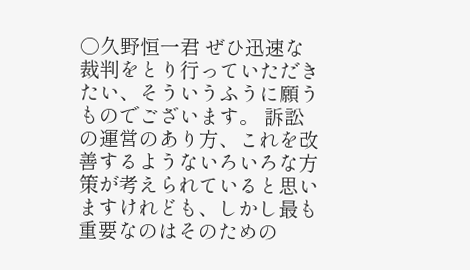○久野恒一君 ぜひ迅速な裁判をとり行っていただきたい、そういうふうに願うものでございます。 訴訟の運営のあり方、これを改善するようないろいろな方策が考えられていると思いますけれども、しかし最も重要なのはそのための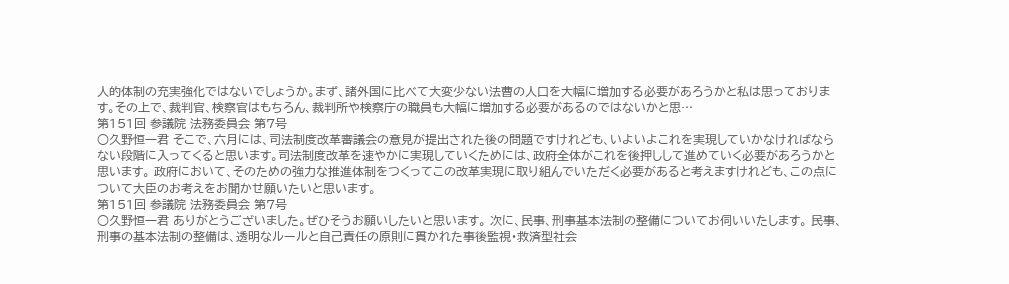人的体制の充実強化ではないでしょうか。まず、諸外国に比べて大変少ない法曹の人口を大幅に増加する必要があろうかと私は思っております。その上で、裁判官、検察官はもちろん、裁判所や検察庁の職員も大幅に増加する必要があるのではないかと思…
第151回 参議院 法務委員会 第7号
○久野恒一君 そこで、六月には、司法制度改革審議会の意見が提出された後の問題ですけれども、いよいよこれを実現していかなければならない段階に入ってくると思います。司法制度改革を速やかに実現していくためには、政府全体がこれを後押しして進めていく必要があろうかと思います。 政府において、そのための強力な推進体制をつくってこの改革実現に取り組んでいただく必要があると考えますけれども、この点について大臣のお考えをお聞かせ願いたいと思います。
第151回 参議院 法務委員会 第7号
○久野恒一君 ありがとうございました。ぜひそうお願いしたいと思います。 次に、民事、刑事基本法制の整備についてお伺いいたします。 民事、刑事の基本法制の整備は、透明なルールと自己責任の原則に貫かれた事後監視・救済型社会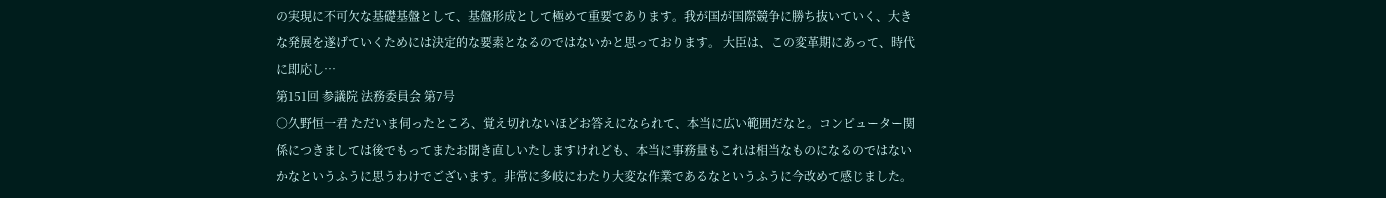の実現に不可欠な基礎基盤として、基盤形成として極めて重要であります。我が国が国際競争に勝ち抜いていく、大きな発展を遂げていくためには決定的な要素となるのではないかと思っております。 大臣は、この変革期にあって、時代に即応し…
第151回 参議院 法務委員会 第7号
○久野恒一君 ただいま伺ったところ、覚え切れないほどお答えになられて、本当に広い範囲だなと。コンピューター関係につきましては後でもってまたお聞き直しいたしますけれども、本当に事務量もこれは相当なものになるのではないかなというふうに思うわけでございます。非常に多岐にわたり大変な作業であるなというふうに今改めて感じました。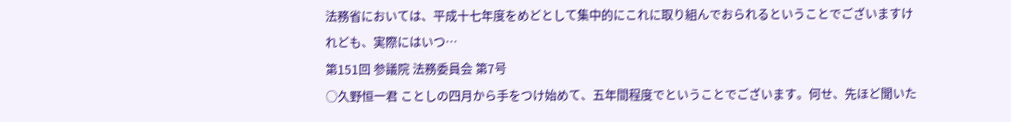法務省においては、平成十七年度をめどとして集中的にこれに取り組んでおられるということでございますけれども、実際にはいつ…
第151回 参議院 法務委員会 第7号
○久野恒一君 ことしの四月から手をつけ始めて、五年間程度でということでございます。何せ、先ほど聞いた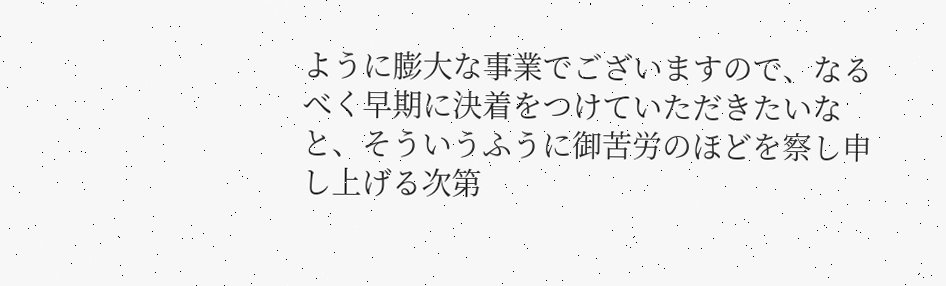ように膨大な事業でございますので、なるべく早期に決着をつけていただきたいなと、そういうふうに御苦労のほどを察し申し上げる次第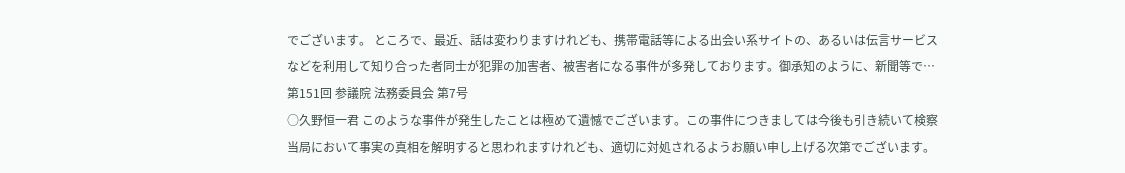でございます。 ところで、最近、話は変わりますけれども、携帯電話等による出会い系サイトの、あるいは伝言サービスなどを利用して知り合った者同士が犯罪の加害者、被害者になる事件が多発しております。御承知のように、新聞等で…
第151回 参議院 法務委員会 第7号
○久野恒一君 このような事件が発生したことは極めて遺憾でございます。この事件につきましては今後も引き続いて検察当局において事実の真相を解明すると思われますけれども、適切に対処されるようお願い申し上げる次第でございます。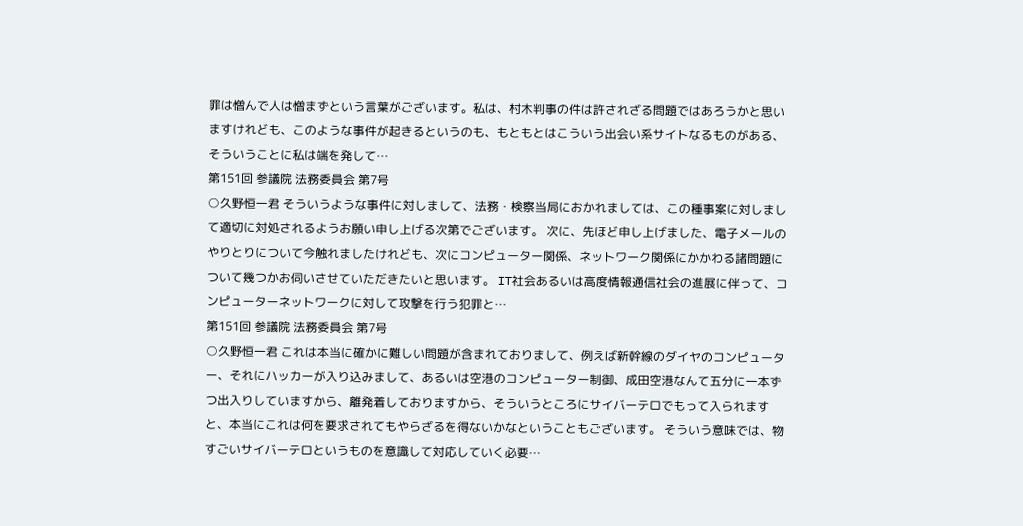罪は憎んで人は憎まずという言葉がございます。私は、村木判事の件は許されざる問題ではあろうかと思いますけれども、このような事件が起きるというのも、もともとはこういう出会い系サイトなるものがある、そういうことに私は端を発して…
第151回 参議院 法務委員会 第7号
○久野恒一君 そういうような事件に対しまして、法務・検察当局におかれましては、この種事案に対しまして適切に対処されるようお願い申し上げる次第でございます。 次に、先ほど申し上げました、電子メールのやりとりについて今触れましたけれども、次にコンピューター関係、ネットワーク関係にかかわる諸問題について幾つかお伺いさせていただきたいと思います。 IT社会あるいは高度情報通信社会の進展に伴って、コンピューターネットワークに対して攻撃を行う犯罪と…
第151回 参議院 法務委員会 第7号
○久野恒一君 これは本当に確かに難しい問題が含まれておりまして、例えば新幹線のダイヤのコンピューター、それにハッカーが入り込みまして、あるいは空港のコンピューター制御、成田空港なんて五分に一本ずつ出入りしていますから、離発着しておりますから、そういうところにサイバーテロでもって入られますと、本当にこれは何を要求されてもやらざるを得ないかなということもございます。 そういう意味では、物すごいサイバーテロというものを意識して対応していく必要…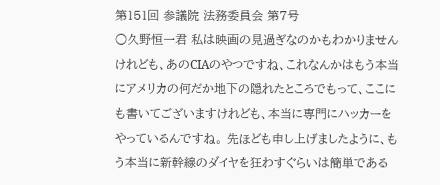第151回 参議院 法務委員会 第7号
○久野恒一君 私は映画の見過ぎなのかもわかりませんけれども、あのCIAのやつですね、これなんかはもう本当にアメリカの何だか地下の隠れたところでもって、ここにも書いてございますけれども、本当に専門にハッカーをやっているんですね。 先ほども申し上げましたように、もう本当に新幹線のダイヤを狂わすぐらいは簡単である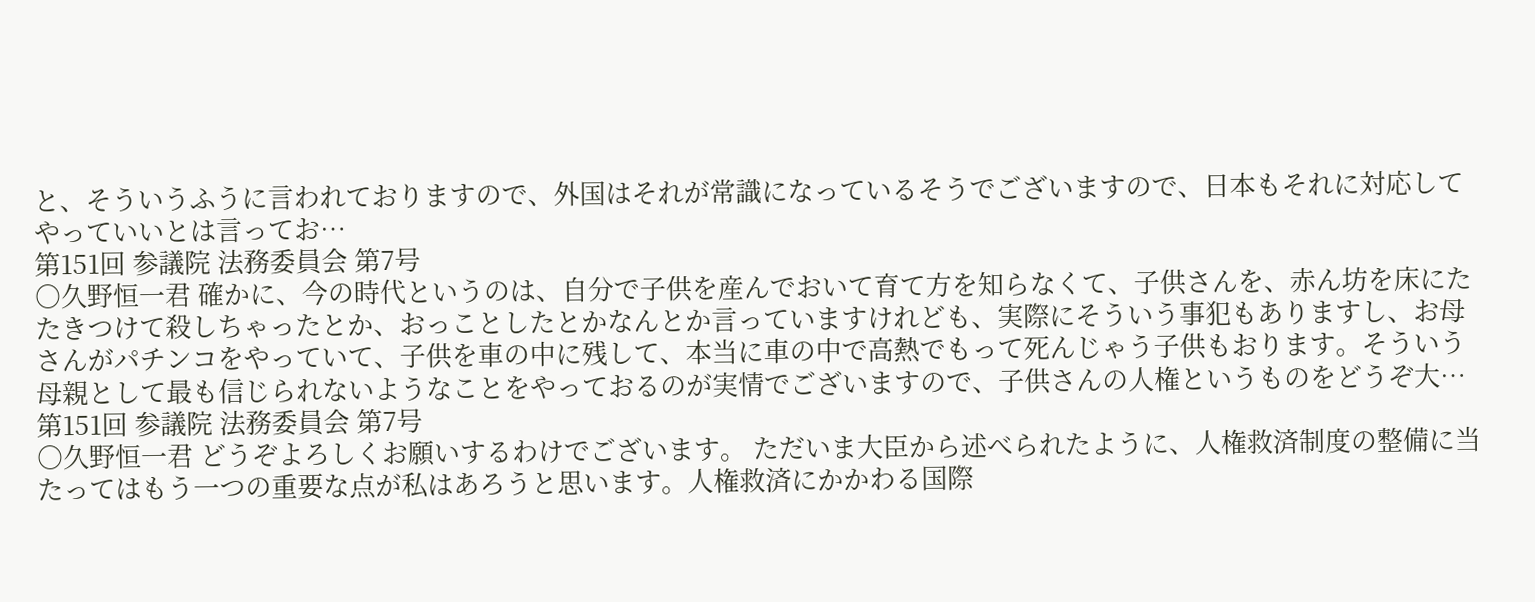と、そういうふうに言われておりますので、外国はそれが常識になっているそうでございますので、日本もそれに対応してやっていいとは言ってお…
第151回 参議院 法務委員会 第7号
○久野恒一君 確かに、今の時代というのは、自分で子供を産んでおいて育て方を知らなくて、子供さんを、赤ん坊を床にたたきつけて殺しちゃったとか、おっことしたとかなんとか言っていますけれども、実際にそういう事犯もありますし、お母さんがパチンコをやっていて、子供を車の中に残して、本当に車の中で高熱でもって死んじゃう子供もおります。そういう母親として最も信じられないようなことをやっておるのが実情でございますので、子供さんの人権というものをどうぞ大…
第151回 参議院 法務委員会 第7号
○久野恒一君 どうぞよろしくお願いするわけでございます。 ただいま大臣から述べられたように、人権救済制度の整備に当たってはもう一つの重要な点が私はあろうと思います。人権救済にかかわる国際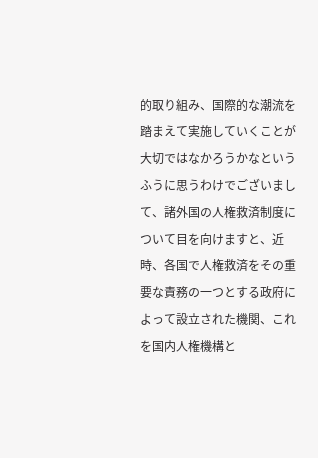的取り組み、国際的な潮流を踏まえて実施していくことが大切ではなかろうかなというふうに思うわけでございまして、諸外国の人権救済制度について目を向けますと、近時、各国で人権救済をその重要な責務の一つとする政府によって設立された機関、これを国内人権機構と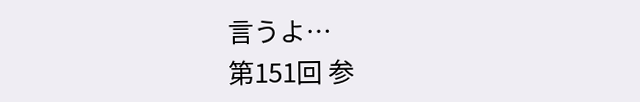言うよ…
第151回 参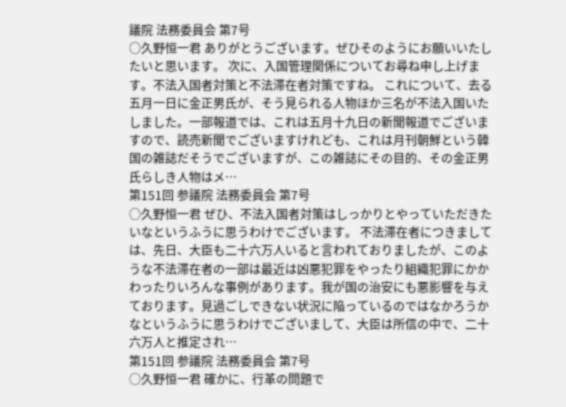議院 法務委員会 第7号
○久野恒一君 ありがとうございます。ぜひそのようにお願いいたしたいと思います。 次に、入国管理関係についてお尋ね申し上げます。不法入国者対策と不法滞在者対策ですね。 これについて、去る五月一日に金正男氏が、そう見られる人物ほか三名が不法入国いたしました。一部報道では、これは五月十九日の新聞報道でございますので、読売新聞でございますけれども、これは月刊朝鮮という韓国の雑誌だそうでございますが、この雑誌にその目的、その金正男氏らしき人物はメ…
第151回 参議院 法務委員会 第7号
○久野恒一君 ぜひ、不法入国者対策はしっかりとやっていただきたいなというふうに思うわけでございます。 不法滞在者につきましては、先日、大臣も二十六万人いると言われておりましたが、このような不法滞在者の一部は最近は凶悪犯罪をやったり組織犯罪にかかわったりいろんな事例があります。我が国の治安にも悪影響を与えております。見過ごしできない状況に陥っているのではなかろうかなというふうに思うわけでございまして、大臣は所信の中で、二十六万人と推定され…
第151回 参議院 法務委員会 第7号
○久野恒一君 確かに、行革の問題で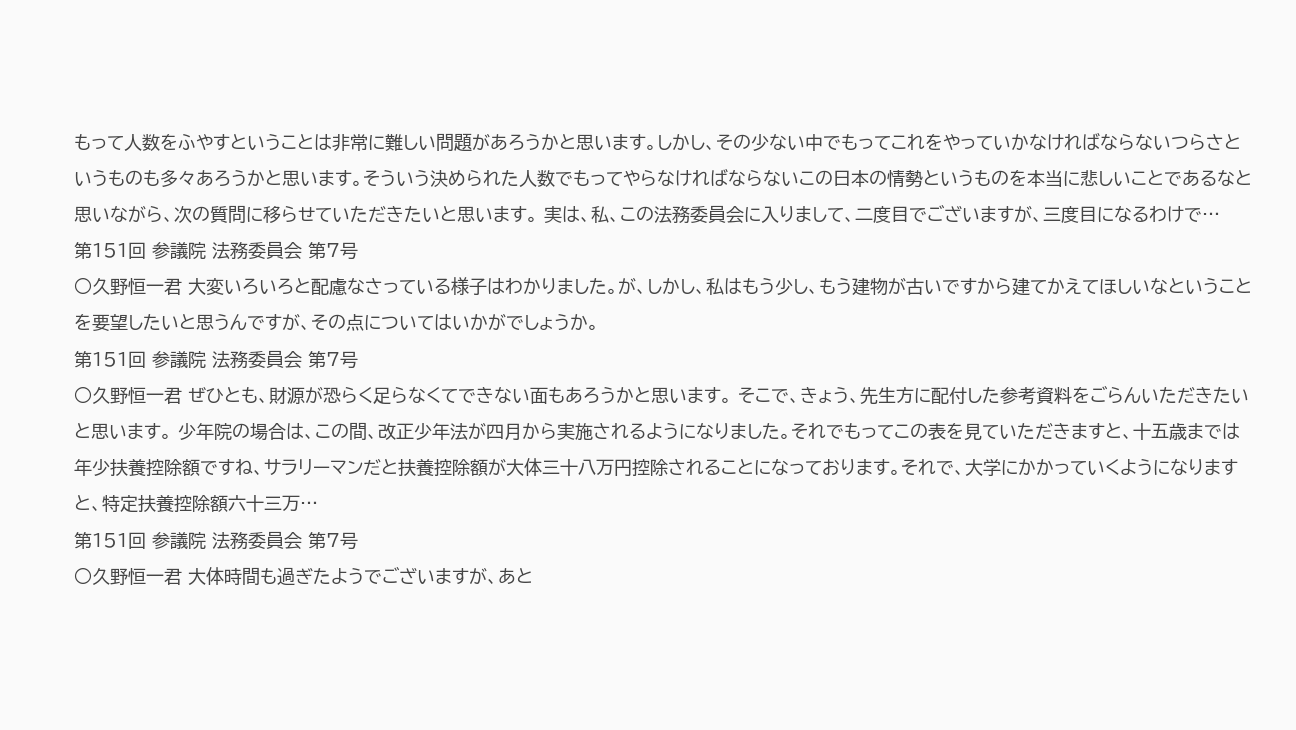もって人数をふやすということは非常に難しい問題があろうかと思います。しかし、その少ない中でもってこれをやっていかなければならないつらさというものも多々あろうかと思います。そういう決められた人数でもってやらなければならないこの日本の情勢というものを本当に悲しいことであるなと思いながら、次の質問に移らせていただきたいと思います。 実は、私、この法務委員会に入りまして、二度目でございますが、三度目になるわけで…
第151回 参議院 法務委員会 第7号
○久野恒一君 大変いろいろと配慮なさっている様子はわかりました。が、しかし、私はもう少し、もう建物が古いですから建てかえてほしいなということを要望したいと思うんですが、その点についてはいかがでしょうか。
第151回 参議院 法務委員会 第7号
○久野恒一君 ぜひとも、財源が恐らく足らなくてできない面もあろうかと思います。 そこで、きょう、先生方に配付した参考資料をごらんいただきたいと思います。 少年院の場合は、この間、改正少年法が四月から実施されるようになりました。それでもってこの表を見ていただきますと、十五歳までは年少扶養控除額ですね、サラリーマンだと扶養控除額が大体三十八万円控除されることになっております。それで、大学にかかっていくようになりますと、特定扶養控除額六十三万…
第151回 参議院 法務委員会 第7号
○久野恒一君 大体時間も過ぎたようでございますが、あと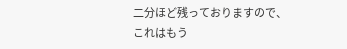二分ほど残っておりますので、これはもう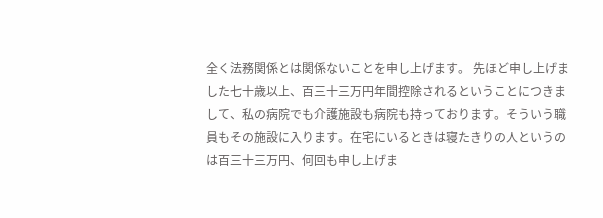全く法務関係とは関係ないことを申し上げます。 先ほど申し上げました七十歳以上、百三十三万円年間控除されるということにつきまして、私の病院でも介護施設も病院も持っております。そういう職員もその施設に入ります。在宅にいるときは寝たきりの人というのは百三十三万円、何回も申し上げま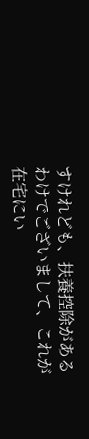すけれども、扶養控除があるわけでございまして、これが在宅にい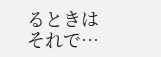るときはそれで…